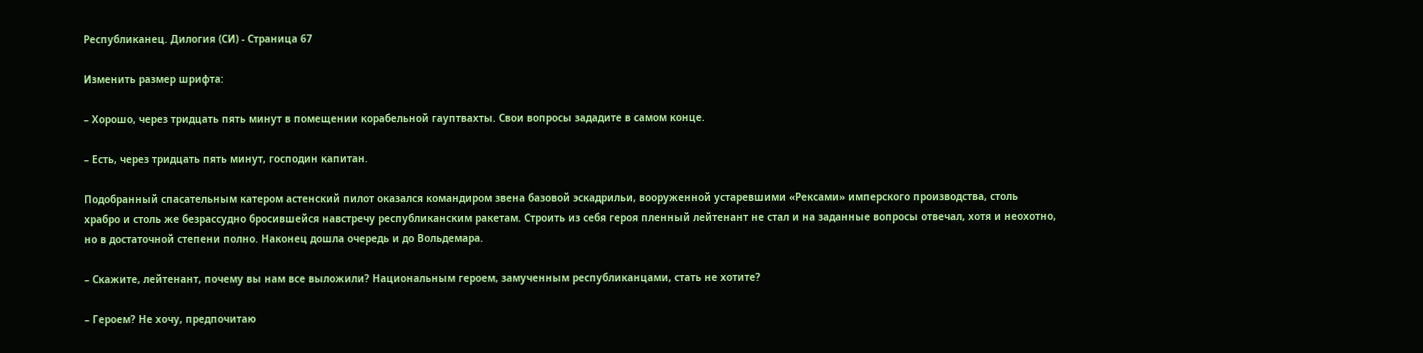Республиканец. Дилогия (СИ) - Страница 67

Изменить размер шрифта:

– Хорошо, через тридцать пять минут в помещении корабельной гауптвахты. Свои вопросы зададите в самом конце.

– Есть, через тридцать пять минут, господин капитан.

Подобранный спасательным катером астенский пилот оказался командиром звена базовой эскадрильи, вооруженной устаревшими «Рексами» имперского производства, столь храбро и столь же безрассудно бросившейся навстречу республиканским ракетам. Строить из себя героя пленный лейтенант не стал и на заданные вопросы отвечал, хотя и неохотно, но в достаточной степени полно. Наконец дошла очередь и до Вольдемара.

– Скажите, лейтенант, почему вы нам все выложили? Национальным героем, замученным республиканцами, стать не хотите?

– Героем? Не хочу, предпочитаю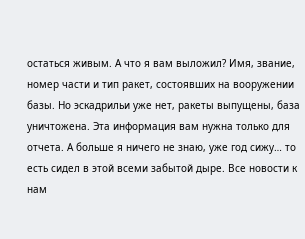остаться живым. А что я вам выложил? Имя, звание, номер части и тип ракет, состоявших на вооружении базы. Но эскадрильи уже нет, ракеты выпущены, база уничтожена. Эта информация вам нужна только для отчета. А больше я ничего не знаю, уже год сижу… то есть сидел в этой всеми забытой дыре. Все новости к нам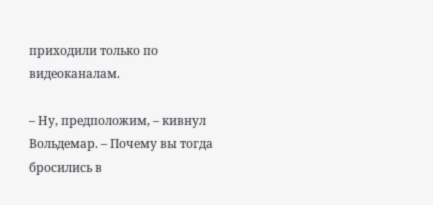приходили только по видеоканалам.

– Ну, предположим, – кивнул Вольдемар. – Почему вы тогда бросились в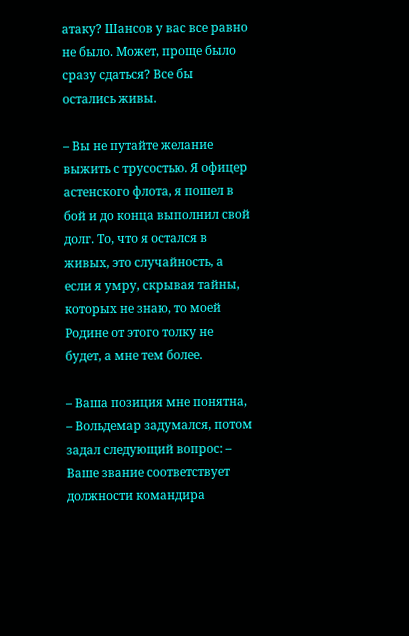атаку? Шансов у вас все равно не было. Может, проще было сразу сдаться? Все бы остались живы.

– Вы не путайте желание выжить с трусостью. Я офицер астенского флота, я пошел в бой и до конца выполнил свой долг. То, что я остался в живых, это случайность, а если я умру, скрывая тайны, которых не знаю, то моей Родине от этого толку не будет, а мне тем более.

– Ваша позиция мне понятна, – Вольдемар задумался, потом задал следующий вопрос: – Ваше звание соответствует должности командира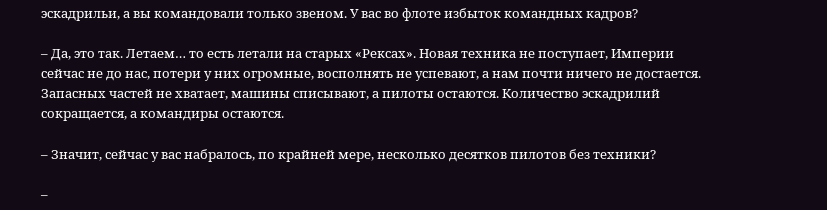эскадрильи, а вы командовали только звеном. У вас во флоте избыток командных кадров?

– Да, это так. Летаем… то есть летали на старых «Рексах». Новая техника не поступает, Империи сейчас не до нас, потери у них огромные, восполнять не успевают, а нам почти ничего не достается. Запасных частей не хватает, машины списывают, а пилоты остаются. Количество эскадрилий сокращается, а командиры остаются.

– Значит, сейчас у вас набралось, по крайней мере, несколько десятков пилотов без техники?

–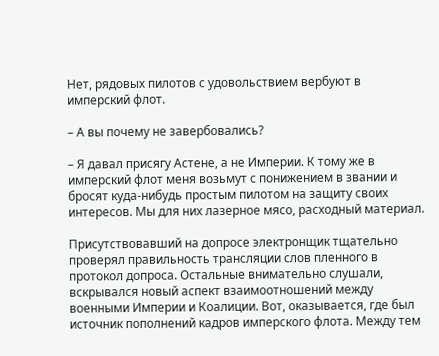Нет, рядовых пилотов с удовольствием вербуют в имперский флот.

– А вы почему не завербовались?

– Я давал присягу Астене, а не Империи. К тому же в имперский флот меня возьмут с понижением в звании и бросят куда‑нибудь простым пилотом на защиту своих интересов. Мы для них лазерное мясо, расходный материал.

Присутствовавший на допросе электронщик тщательно проверял правильность трансляции слов пленного в протокол допроса. Остальные внимательно слушали, вскрывался новый аспект взаимоотношений между военными Империи и Коалиции. Вот, оказывается, где был источник пополнений кадров имперского флота. Между тем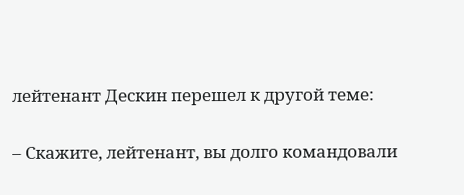лейтенант Дескин перешел к другой теме:

– Скажите, лейтенант, вы долго командовали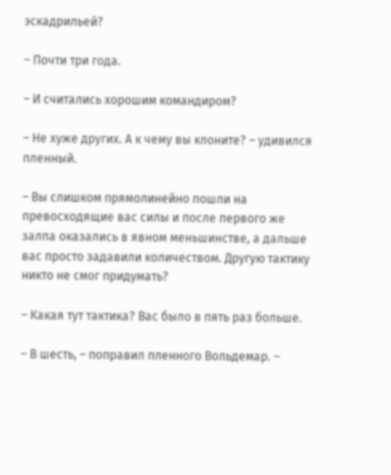эскадрильей?

– Почти три года.

– И считались хорошим командиром?

– Не хуже других. А к чему вы клоните? – удивился пленный.

– Вы слишком прямолинейно пошли на превосходящие вас силы и после первого же залпа оказались в явном меньшинстве, а дальше вас просто задавили количеством. Другую тактику никто не смог придумать?

– Какая тут тактика? Вас было в пять раз больше.

– В шесть, – поправил пленного Вольдемар. –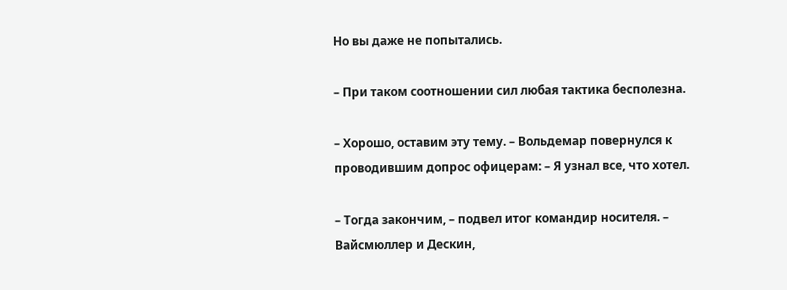Но вы даже не попытались.

– При таком соотношении сил любая тактика бесполезна.

– Хорошо, оставим эту тему. – Вольдемар повернулся к проводившим допрос офицерам: – Я узнал все, что хотел.

– Тогда закончим, – подвел итог командир носителя. – Вайсмюллер и Дескин,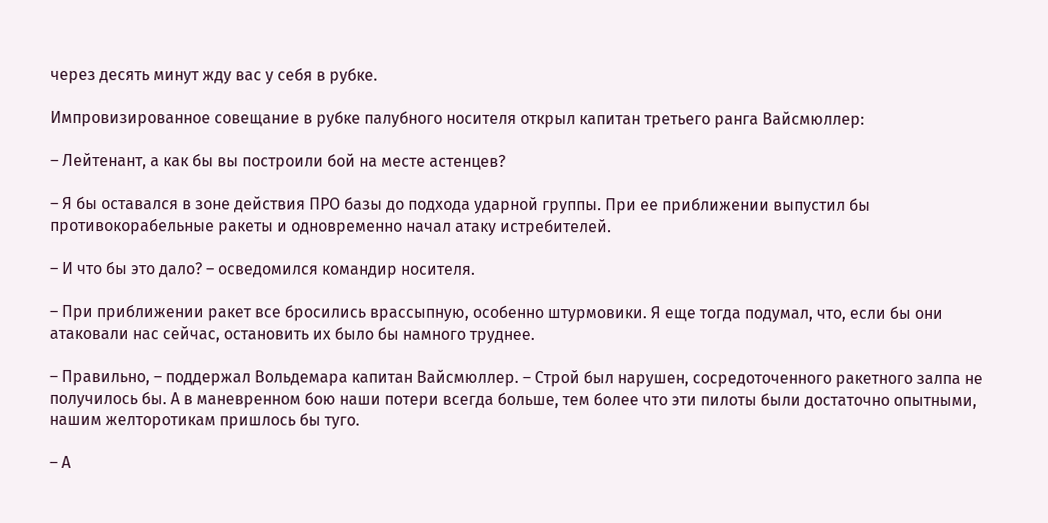через десять минут жду вас у себя в рубке.

Импровизированное совещание в рубке палубного носителя открыл капитан третьего ранга Вайсмюллер:

– Лейтенант, а как бы вы построили бой на месте астенцев?

– Я бы оставался в зоне действия ПРО базы до подхода ударной группы. При ее приближении выпустил бы противокорабельные ракеты и одновременно начал атаку истребителей.

– И что бы это дало? – осведомился командир носителя.

– При приближении ракет все бросились врассыпную, особенно штурмовики. Я еще тогда подумал, что, если бы они атаковали нас сейчас, остановить их было бы намного труднее.

– Правильно, – поддержал Вольдемара капитан Вайсмюллер. – Строй был нарушен, сосредоточенного ракетного залпа не получилось бы. А в маневренном бою наши потери всегда больше, тем более что эти пилоты были достаточно опытными, нашим желторотикам пришлось бы туго.

– А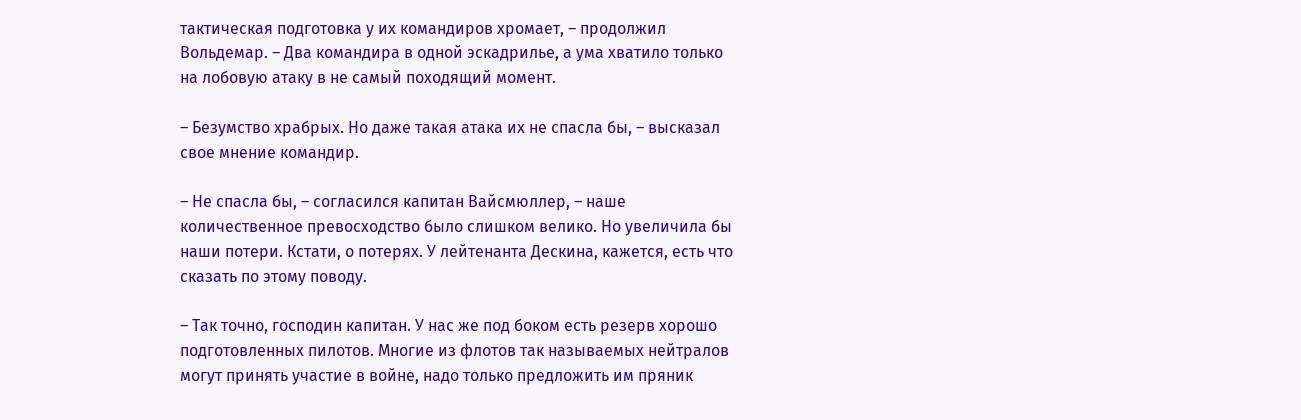тактическая подготовка у их командиров хромает, – продолжил Вольдемар. – Два командира в одной эскадрилье, а ума хватило только на лобовую атаку в не самый походящий момент.

– Безумство храбрых. Но даже такая атака их не спасла бы, – высказал свое мнение командир.

– Не спасла бы, – согласился капитан Вайсмюллер, – наше количественное превосходство было слишком велико. Но увеличила бы наши потери. Кстати, о потерях. У лейтенанта Дескина, кажется, есть что сказать по этому поводу.

– Так точно, господин капитан. У нас же под боком есть резерв хорошо подготовленных пилотов. Многие из флотов так называемых нейтралов могут принять участие в войне, надо только предложить им пряник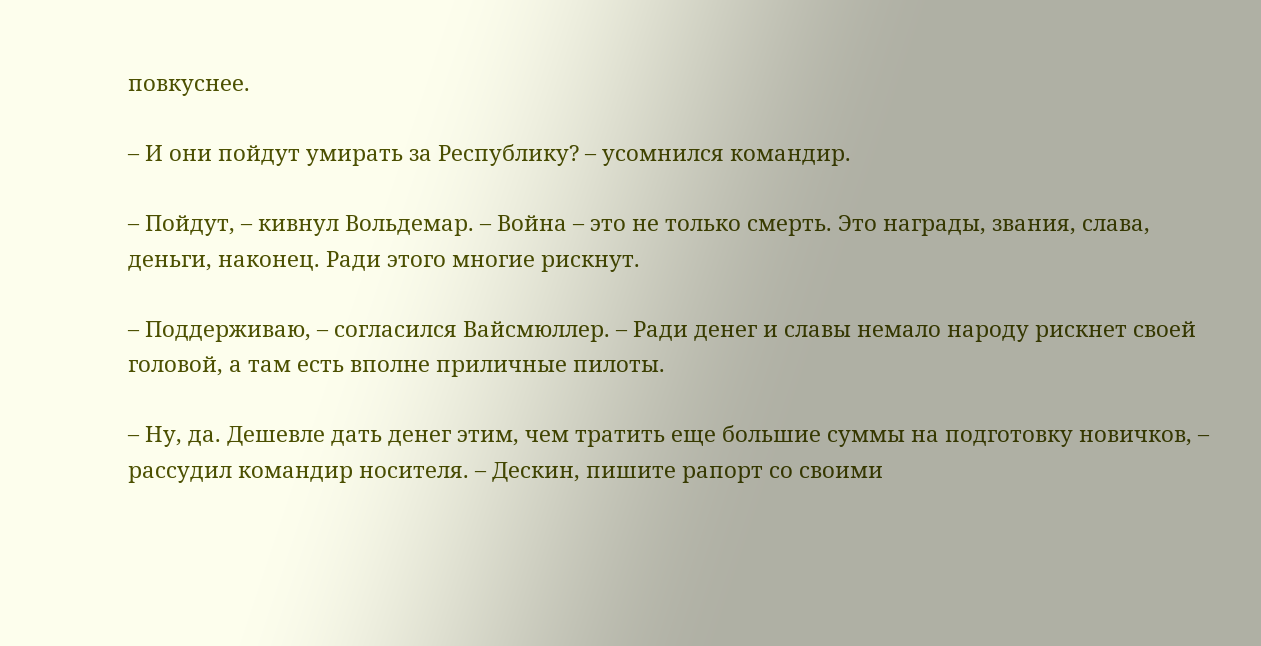повкуснее.

– И они пойдут умирать за Республику? – усомнился командир.

– Пойдут, – кивнул Вольдемар. – Война – это не только смерть. Это награды, звания, слава, деньги, наконец. Ради этого многие рискнут.

– Поддерживаю, – согласился Вайсмюллер. – Ради денег и славы немало народу рискнет своей головой, а там есть вполне приличные пилоты.

– Ну, да. Дешевле дать денег этим, чем тратить еще большие суммы на подготовку новичков, – рассудил командир носителя. – Дескин, пишите рапорт со своими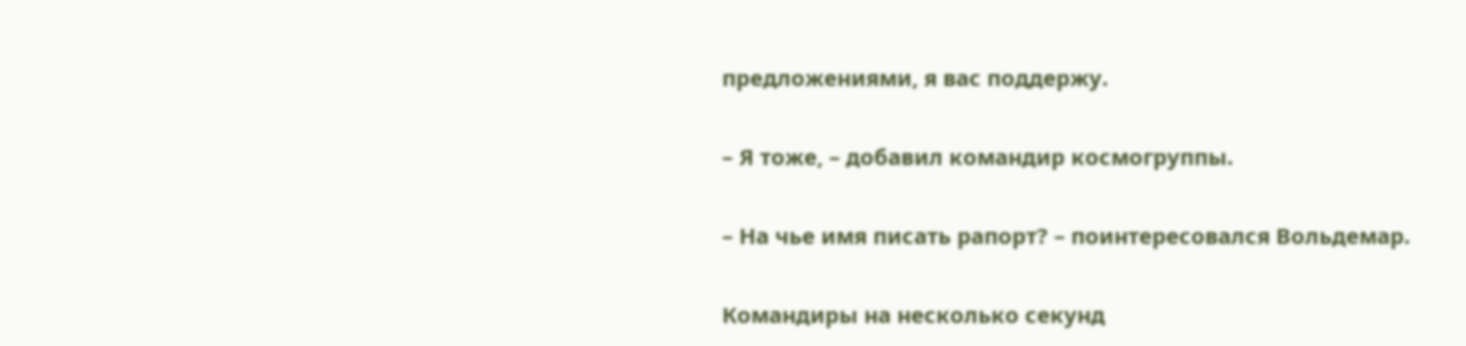предложениями, я вас поддержу.

– Я тоже, – добавил командир космогруппы.

– На чье имя писать рапорт? – поинтересовался Вольдемар.

Командиры на несколько секунд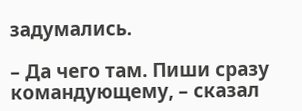задумались.

– Да чего там. Пиши сразу командующему, – сказал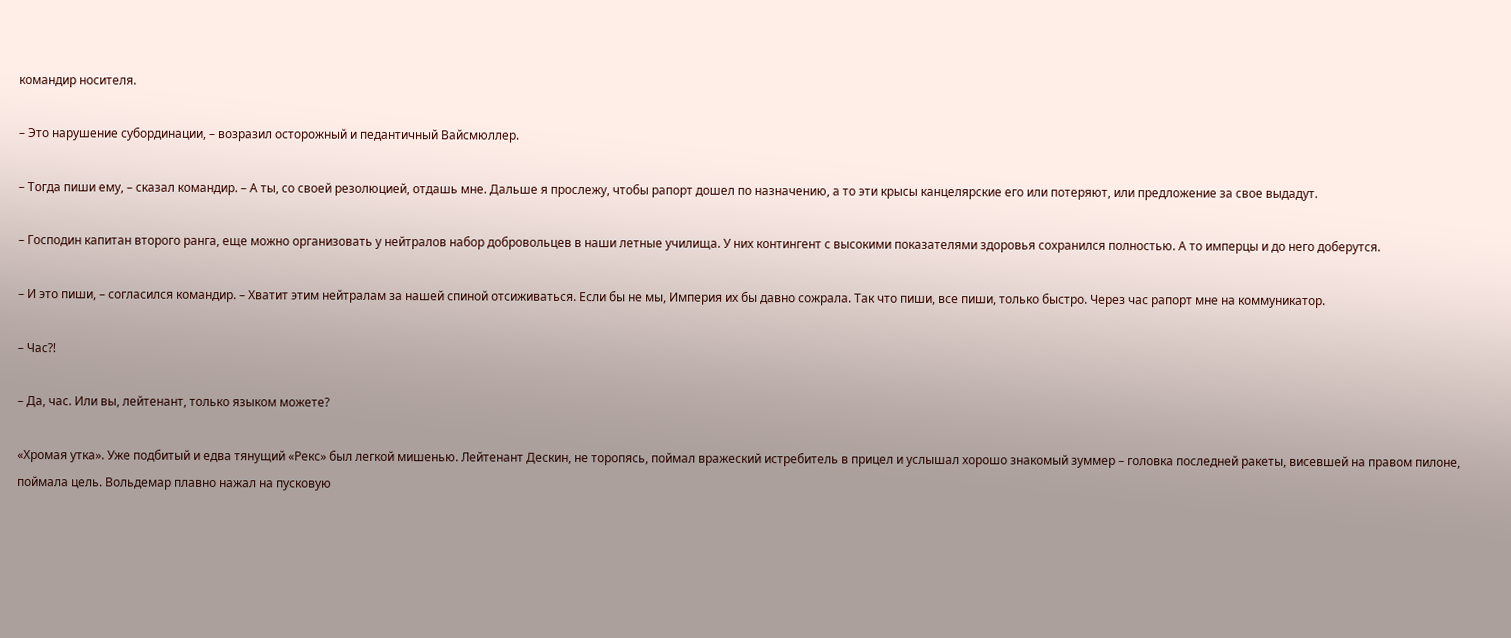командир носителя.

– Это нарушение субординации, – возразил осторожный и педантичный Вайсмюллер.

– Тогда пиши ему, – сказал командир. – А ты, со своей резолюцией, отдашь мне. Дальше я прослежу, чтобы рапорт дошел по назначению, а то эти крысы канцелярские его или потеряют, или предложение за свое выдадут.

– Господин капитан второго ранга, еще можно организовать у нейтралов набор добровольцев в наши летные училища. У них контингент с высокими показателями здоровья сохранился полностью. А то имперцы и до него доберутся.

– И это пиши, – согласился командир. – Хватит этим нейтралам за нашей спиной отсиживаться. Если бы не мы, Империя их бы давно сожрала. Так что пиши, все пиши, только быстро. Через час рапорт мне на коммуникатор.

– Час?!

– Да, час. Или вы, лейтенант, только языком можете?

«Хромая утка». Уже подбитый и едва тянущий «Рекс» был легкой мишенью. Лейтенант Дескин, не торопясь, поймал вражеский истребитель в прицел и услышал хорошо знакомый зуммер – головка последней ракеты, висевшей на правом пилоне, поймала цель. Вольдемар плавно нажал на пусковую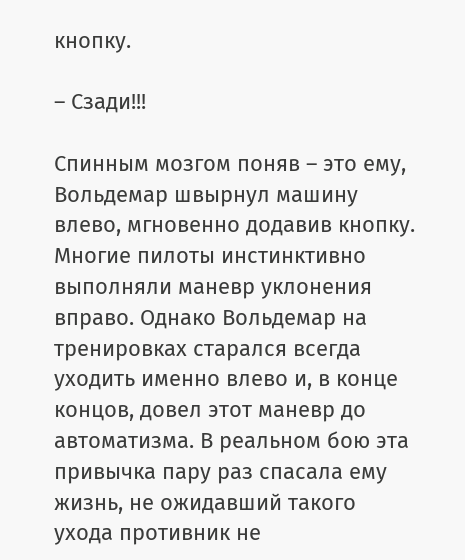кнопку.

– Сзади!!!

Спинным мозгом поняв – это ему, Вольдемар швырнул машину влево, мгновенно додавив кнопку. Многие пилоты инстинктивно выполняли маневр уклонения вправо. Однако Вольдемар на тренировках старался всегда уходить именно влево и, в конце концов, довел этот маневр до автоматизма. В реальном бою эта привычка пару раз спасала ему жизнь, не ожидавший такого ухода противник не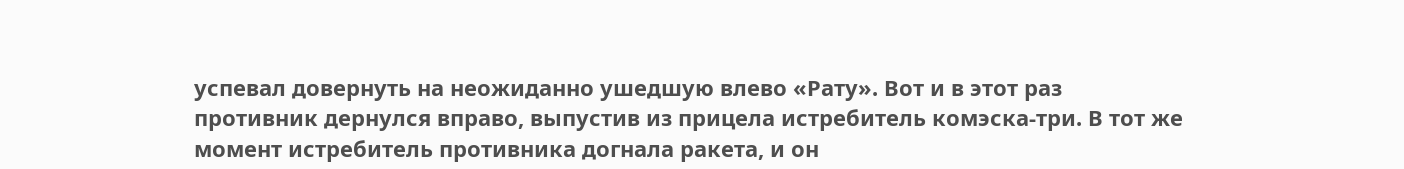успевал довернуть на неожиданно ушедшую влево «Рату». Вот и в этот раз противник дернулся вправо, выпустив из прицела истребитель комэска‑три. В тот же момент истребитель противника догнала ракета, и он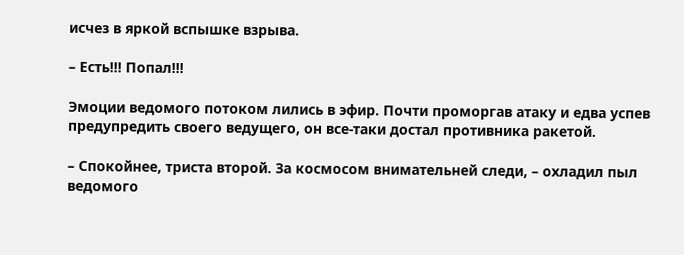исчез в яркой вспышке взрыва.

– Есть!!! Попал!!!

Эмоции ведомого потоком лились в эфир. Почти проморгав атаку и едва успев предупредить своего ведущего, он все‑таки достал противника ракетой.

– Спокойнее, триста второй. За космосом внимательней следи, – охладил пыл ведомого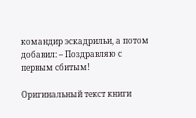командир эскадрильи, а потом добавил: – Поздравляю с первым сбитым!

Оригинальный текст книги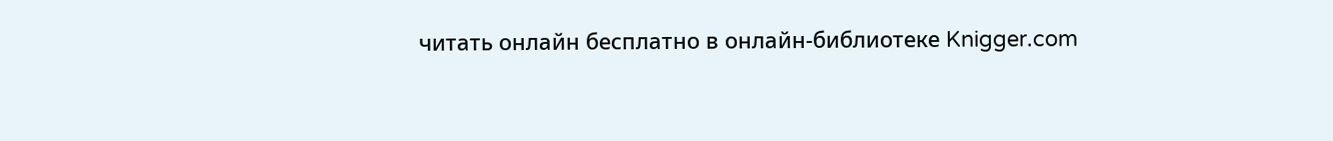читать онлайн бесплатно в онлайн-библиотеке Knigger.com